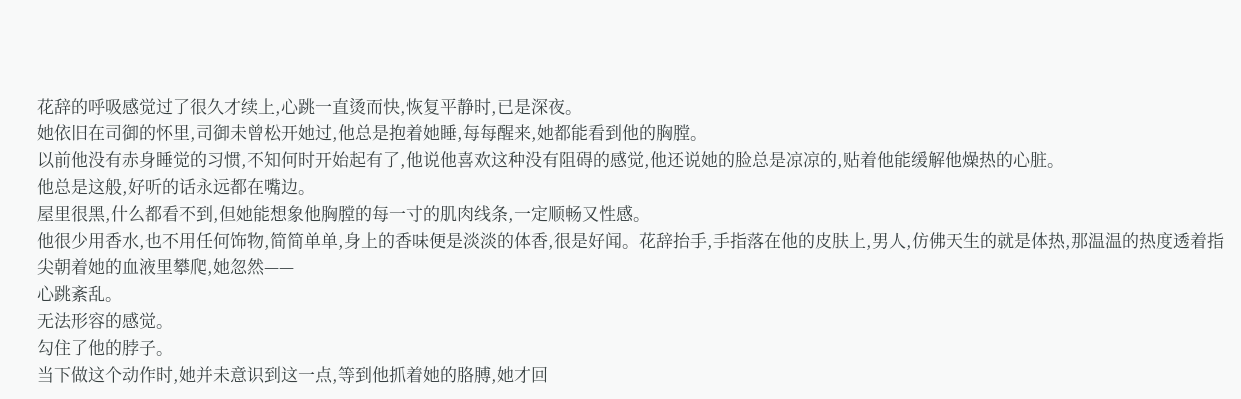花辞的呼吸感觉过了很久才续上,心跳一直烫而快,恢复平静时,已是深夜。
她依旧在司御的怀里,司御未曾松开她过,他总是抱着她睡,每每醒来,她都能看到他的胸膛。
以前他没有赤身睡觉的习惯,不知何时开始起有了,他说他喜欢这种没有阻碍的感觉,他还说她的脸总是凉凉的,贴着他能缓解他燥热的心脏。
他总是这般,好听的话永远都在嘴边。
屋里很黑,什么都看不到,但她能想象他胸膛的每一寸的肌肉线条,一定顺畅又性感。
他很少用香水,也不用任何饰物,简简单单,身上的香味便是淡淡的体香,很是好闻。花辞抬手,手指落在他的皮肤上,男人,仿佛天生的就是体热,那温温的热度透着指尖朝着她的血液里攀爬,她忽然——
心跳紊乱。
无法形容的感觉。
勾住了他的脖子。
当下做这个动作时,她并未意识到这一点,等到他抓着她的胳膊,她才回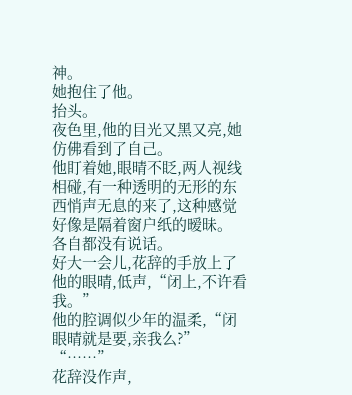神。
她抱住了他。
抬头。
夜色里,他的目光又黑又亮,她仿佛看到了自己。
他盯着她,眼晴不眨,两人视线相碰,有一种透明的无形的东西悄声无息的来了,这种感觉好像是隔着窗户纸的暧昧。
各自都没有说话。
好大一会儿,花辞的手放上了他的眼晴,低声,“闭上,不许看我。”
他的腔调似少年的温柔,“闭眼晴就是要,亲我么?”
“……”
花辞没作声,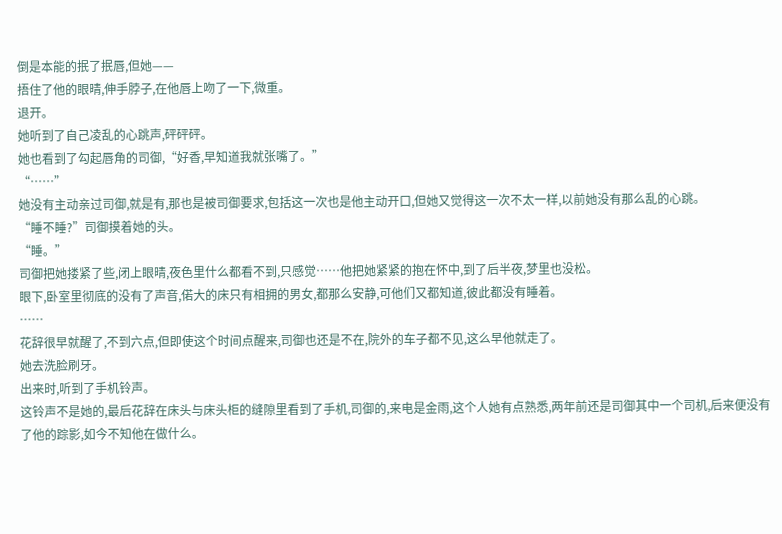倒是本能的抿了抿唇,但她——
捂住了他的眼晴,伸手脖子,在他唇上吻了一下,微重。
退开。
她听到了自己凌乱的心跳声,砰砰砰。
她也看到了勾起唇角的司御,“好香,早知道我就张嘴了。”
“……”
她没有主动亲过司御,就是有,那也是被司御要求,包括这一次也是他主动开口,但她又觉得这一次不太一样,以前她没有那么乱的心跳。
“睡不睡?”司御摸着她的头。
“睡。”
司御把她搂紧了些,闭上眼晴,夜色里什么都看不到,只感觉……他把她紧紧的抱在怀中,到了后半夜,梦里也没松。
眼下,卧室里彻底的没有了声音,偌大的床只有相拥的男女,都那么安静,可他们又都知道,彼此都没有睡着。
……
花辞很早就醒了,不到六点,但即使这个时间点醒来,司御也还是不在,院外的车子都不见,这么早他就走了。
她去洗脸刷牙。
出来时,听到了手机铃声。
这铃声不是她的,最后花辞在床头与床头柜的缝隙里看到了手机,司御的,来电是金雨,这个人她有点熟悉,两年前还是司御其中一个司机,后来便没有了他的踪影,如今不知他在做什么。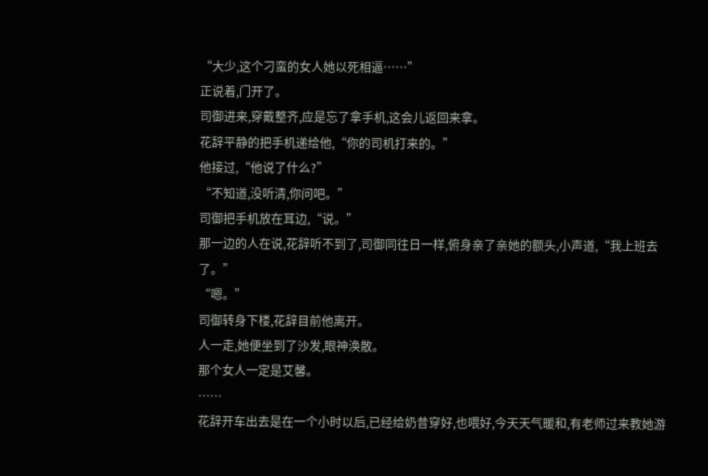“大少,这个刁蛮的女人她以死相逼……”
正说着,门开了。
司御进来,穿戴整齐,应是忘了拿手机,这会儿返回来拿。
花辞平静的把手机递给他,“你的司机打来的。”
他接过,“他说了什么?”
“不知道,没听清,你问吧。”
司御把手机放在耳边,“说。”
那一边的人在说,花辞听不到了,司御同往日一样,俯身亲了亲她的额头,小声道,“我上班去了。”
“嗯。”
司御转身下楼,花辞目前他离开。
人一走,她便坐到了沙发,眼神涣散。
那个女人一定是艾馨。
……
花辞开车出去是在一个小时以后,已经给奶昔穿好,也喂好,今天天气暖和,有老师过来教她游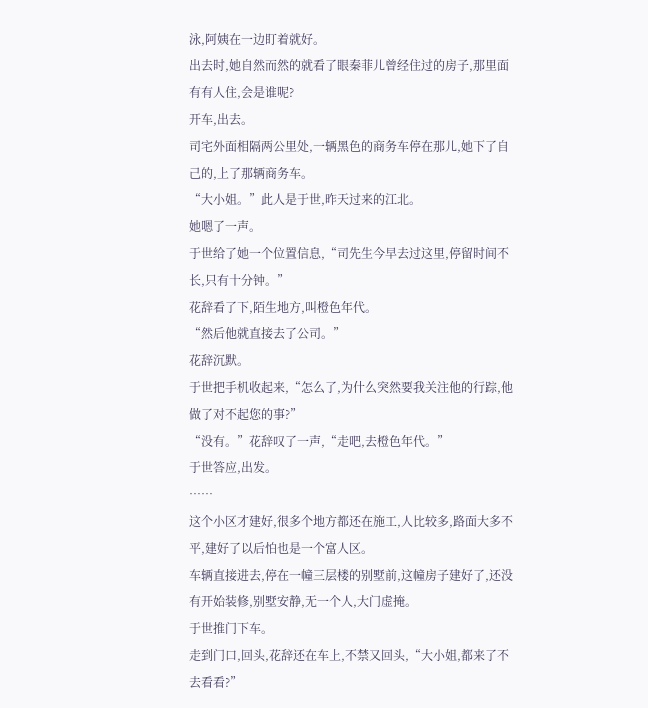泳,阿姨在一边盯着就好。
出去时,她自然而然的就看了眼秦菲儿曾经住过的房子,那里面有有人住,会是谁呢?
开车,出去。
司宅外面相隔两公里处,一辆黑色的商务车停在那儿,她下了自己的,上了那辆商务车。
“大小姐。”此人是于世,昨天过来的江北。
她嗯了一声。
于世给了她一个位置信息,“司先生今早去过这里,停留时间不长,只有十分钟。”
花辞看了下,陌生地方,叫橙色年代。
“然后他就直接去了公司。”
花辞沉默。
于世把手机收起来,“怎么了,为什么突然要我关注他的行踪,他做了对不起您的事?”
“没有。”花辞叹了一声,“走吧,去橙色年代。”
于世答应,出发。
……
这个小区才建好,很多个地方都还在施工,人比较多,路面大多不平,建好了以后怕也是一个富人区。
车辆直接进去,停在一幢三层楼的别墅前,这幢房子建好了,还没有开始装修,别墅安静,无一个人,大门虚掩。
于世推门下车。
走到门口,回头,花辞还在车上,不禁又回头,“大小姐,都来了不去看看?”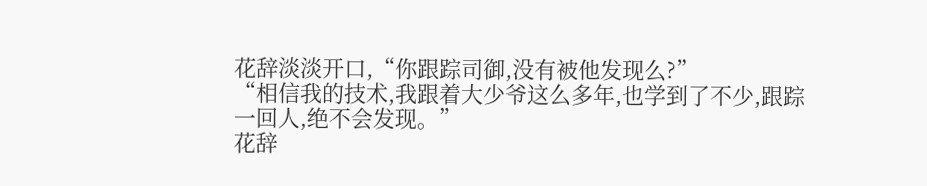花辞淡淡开口,“你跟踪司御,没有被他发现么?”
“相信我的技术,我跟着大少爷这么多年,也学到了不少,跟踪一回人,绝不会发现。”
花辞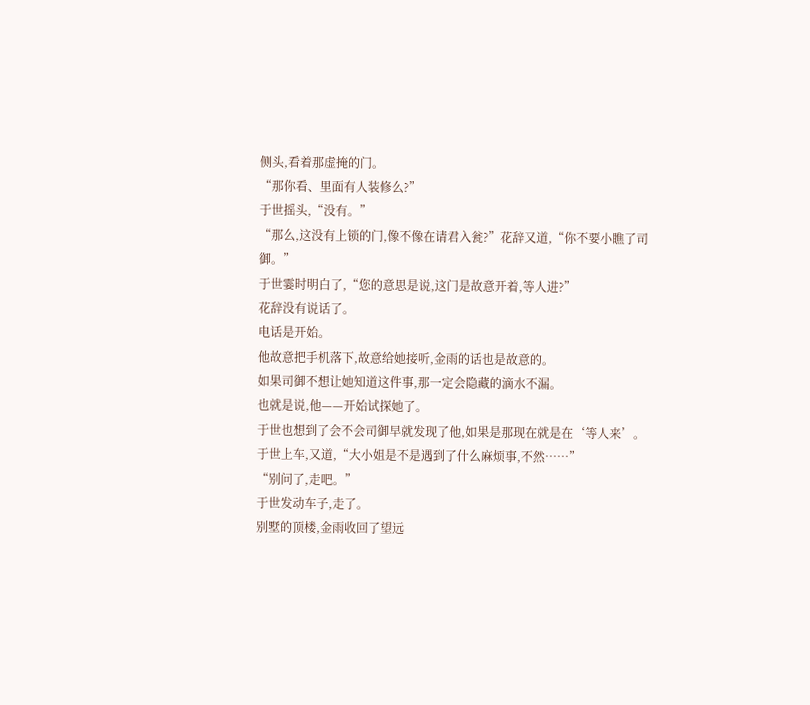侧头,看着那虚掩的门。
“那你看、里面有人装修么?”
于世摇头,“没有。”
“那么,这没有上锁的门,像不像在请君入瓮?”花辞又道,“你不要小瞧了司御。”
于世霎时明白了,“您的意思是说,这门是故意开着,等人进?”
花辞没有说话了。
电话是开始。
他故意把手机落下,故意给她接听,金雨的话也是故意的。
如果司御不想让她知道这件事,那一定会隐藏的滴水不漏。
也就是说,他——开始试探她了。
于世也想到了会不会司御早就发现了他,如果是那现在就是在‘等人来’。
于世上车,又道,“大小姐是不是遇到了什么麻烦事,不然……”
“别问了,走吧。”
于世发动车子,走了。
别墅的顶楼,金雨收回了望远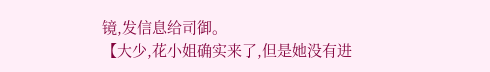镜,发信息给司御。
【大少,花小姐确实来了,但是她没有进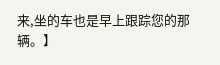来,坐的车也是早上跟踪您的那辆。】